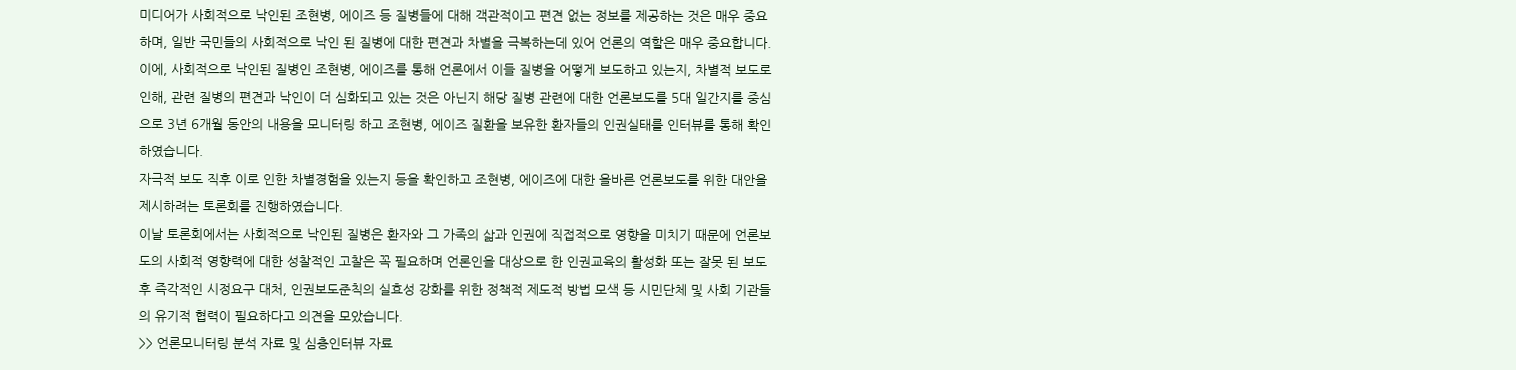미디어가 사회적으로 낙인된 조현병, 에이즈 등 질병들에 대해 객관적이고 편견 없는 정보를 제공하는 것은 매우 중요하며, 일반 국민들의 사회적으로 낙인 된 질병에 대한 편견과 차별을 극복하는데 있어 언론의 역할은 매우 중요합니다. 이에, 사회적으로 낙인된 질병인 조현병, 에이즈를 통해 언론에서 이들 질병을 어떻게 보도하고 있는지, 차별적 보도로 인해, 관련 질병의 편견과 낙인이 더 심화되고 있는 것은 아닌지 해당 질병 관련에 대한 언론보도를 5대 일간지를 중심으로 3년 6개월 동안의 내용을 모니터링 하고 조현병, 에이즈 질환을 보유한 환자들의 인권실태를 인터뷰를 통해 확인하였습니다.
자극적 보도 직후 이로 인한 차별경험을 있는지 등을 확인하고 조현병, 에이즈에 대한 올바른 언론보도를 위한 대안을 제시하려는 토론회를 진행하였습니다.
이날 토론회에서는 사회적으로 낙인된 질병은 환자와 그 가족의 삷과 인권에 직접적으로 영향을 미치기 때문에 언론보도의 사회적 영향력에 대한 성찰적인 고찰은 꼭 필요하며 언론인을 대상으로 한 인권교육의 활성화 또는 잘못 된 보도 후 즉각적인 시정요구 대처, 인권보도준칙의 실효성 강화를 위한 정책적 제도적 방법 모색 등 시민단체 및 사회 기관들의 유기적 협력이 필요하다고 의견을 모았습니다.
>> 언론모니터링 분석 자료 및 심층인터뷰 자료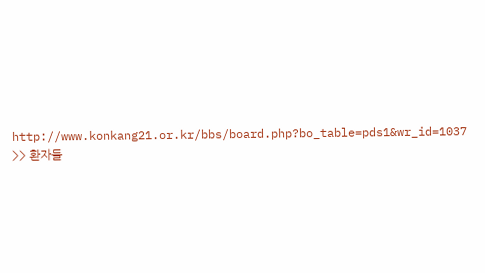http://www.konkang21.or.kr/bbs/board.php?bo_table=pds1&wr_id=1037
>> 환자들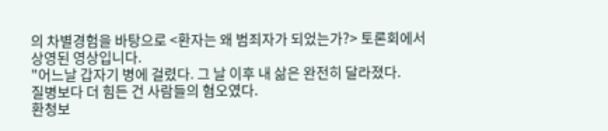의 차별경험을 바탕으로 <환자는 왜 범죄자가 되었는가?> 토론회에서 상영된 영상입니다.
"어느날 갑자기 병에 걸렸다. 그 날 이후 내 삶은 완전히 달라졌다.
질병보다 더 힘든 건 사람들의 혐오였다.
환청보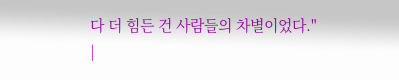다 더 힘든 건 사람들의 차별이었다."
|